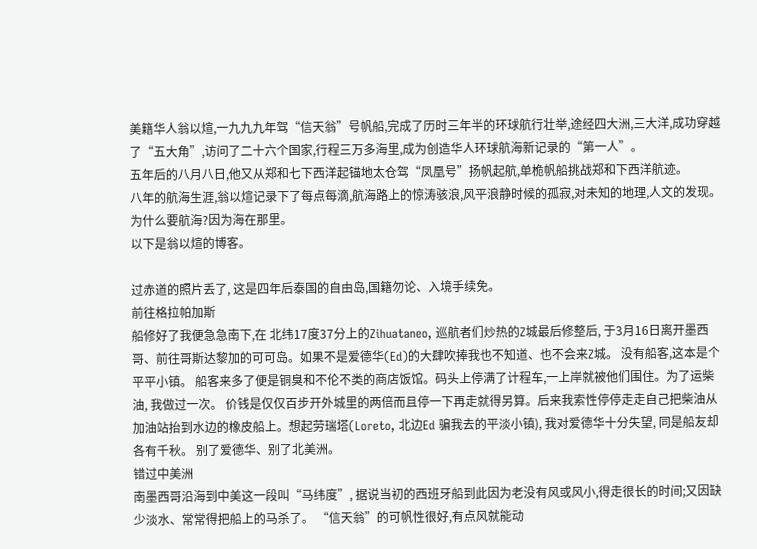美籍华人翁以煊,一九九九年驾“信天翁”号帆船,完成了历时三年半的环球航行壮举,途经四大洲,三大洋,成功穿越了“五大角”,访问了二十六个国家,行程三万多海里,成为创造华人环球航海新记录的“第一人”。
五年后的八月八日,他又从郑和七下西洋起锚地太仓驾“凤凰号”扬帆起航,单桅帆船挑战郑和下西洋航迹。
八年的航海生涯,翁以煊记录下了每点每滴,航海路上的惊涛骇浪,风平浪静时候的孤寂,对未知的地理,人文的发现。为什么要航海?因为海在那里。
以下是翁以煊的博客。

过赤道的照片丢了, 这是四年后泰国的自由岛,国籍勿论、入境手续免。
前往格拉帕加斯
船修好了我便急急南下,在 北纬17度37分上的Zihuataneo, 巡航者们炒热的Z城最后修整后, 于3月16日离开墨西哥、前往哥斯达黎加的可可岛。如果不是爱德华(Ed)的大肆吹捧我也不知道、也不会来Z城。 没有船客,这本是个平平小镇。 船客来多了便是铜臭和不伦不类的商店饭馆。码头上停满了计程车,一上岸就被他们围住。为了运柴油, 我做过一次。 价钱是仅仅百步开外城里的两倍而且停一下再走就得另算。后来我索性停停走走自己把柴油从加油站抬到水边的橡皮船上。想起劳瑞塔(Loreto, 北边Ed 骗我去的平淡小镇), 我对爱德华十分失望, 同是船友却各有千秋。 别了爱德华、别了北美洲。
错过中美洲
南墨西哥沿海到中美这一段叫“马纬度”, 据说当初的西班牙船到此因为老没有风或风小,得走很长的时间;又因缺少淡水、常常得把船上的马杀了。 “信天翁”的可帆性很好,有点风就能动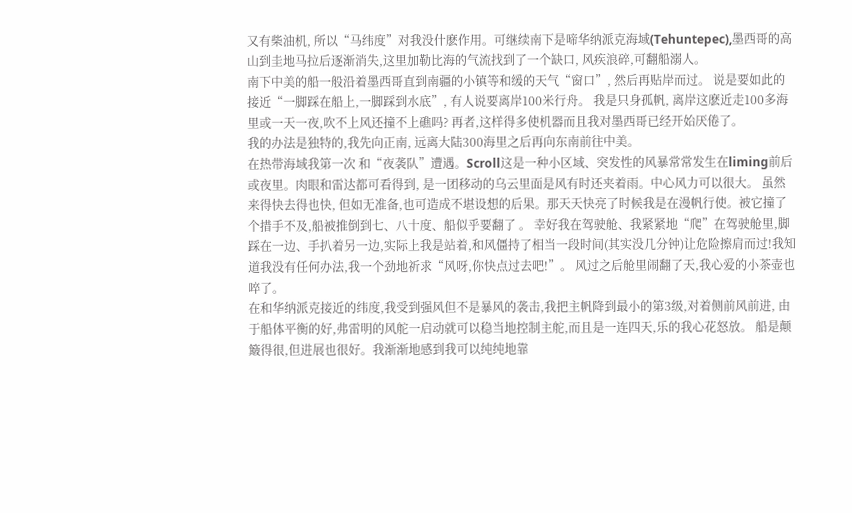又有柴油机, 所以“马纬度”对我没什麽作用。可继续南下是啼华纳派克海域(Tehuntepec),墨西哥的高山到圭地马拉后逐渐消失,这里加勒比海的气流找到了一个缺口, 风疾浪碎,可翻船溺人。
南下中美的船一般沿着墨西哥直到南疆的小镇等和缓的天气“窗口”, 然后再贴岸而过。 说是要如此的接近“一脚踩在船上,一脚踩到水底”, 有人说要离岸100米行舟。 我是只身孤帆, 离岸这麽近走100多海里或一天一夜,吹不上风还撞不上礁吗? 再者,这样得多使机器而且我对墨西哥已经开始厌倦了。
我的办法是独特的,我先向正南, 远离大陆300海里之后再向东南前往中美。
在热带海域我第一次 和“夜袭队”遭遇。Scroll这是一种小区域、突发性的风暴常常发生在liming前后或夜里。肉眼和雷达都可看得到, 是一团移动的乌云里面是风有时还夹着雨。中心风力可以很大。 虽然来得快去得也快, 但如无准备,也可造成不堪设想的后果。那天天快亮了时候我是在漫帆行使。被它撞了个措手不及,船被推倒到七、八十度、船似乎要翻了 。 幸好我在驾驶舱、我紧紧地“爬”在驾驶舱里,脚踩在一边、手扒着另一边,实际上我是站着,和风僵持了相当一段时间(其实没几分钟)让危险擦肩而过!我知道我没有任何办法,我一个劲地祈求“风呀,你快点过去吧!”。 风过之后舱里闹翻了天,我心爱的小茶壶也啐了。
在和华纳派克接近的纬度,我受到强风但不是暴风的袭击,我把主帆降到最小的第3级,对着侧前风前进, 由于船体平衡的好,弗雷明的风舵一启动就可以稳当地控制主舵,而且是一连四天,乐的我心花怒放。 船是颠簸得很,但进展也很好。我渐渐地感到我可以纯纯地靠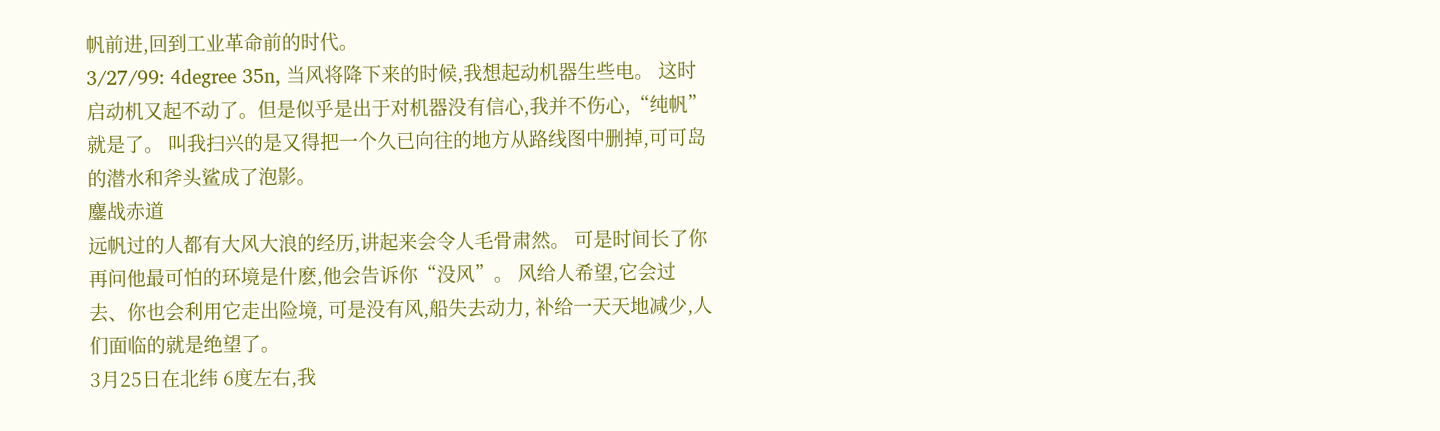帆前进,回到工业革命前的时代。
3/27/99: 4degree 35n, 当风将降下来的时候,我想起动机器生些电。 这时启动机又起不动了。但是似乎是出于对机器没有信心,我并不伤心,“纯帆”就是了。 叫我扫兴的是又得把一个久已向往的地方从路线图中删掉,可可岛的潜水和斧头鲨成了泡影。
鏖战赤道
远帆过的人都有大风大浪的经历,讲起来会令人毛骨肃然。 可是时间长了你再问他最可怕的环境是什麽,他会告诉你“没风”。 风给人希望,它会过去、你也会利用它走出险境, 可是没有风,船失去动力, 补给一天天地减少,人们面临的就是绝望了。
3月25日在北纬 6度左右,我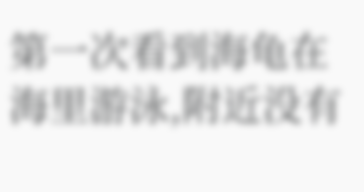第一次看到海龟在海里游泳,附近没有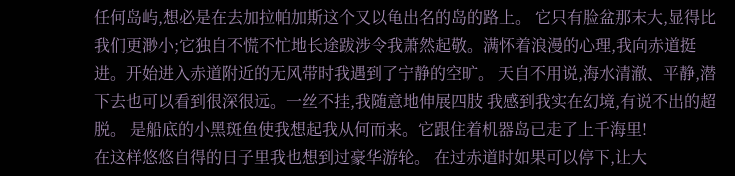任何岛屿,想必是在去加拉帕加斯这个又以龟出名的岛的路上。 它只有脸盆那末大,显得比我们更渺小;它独自不慌不忙地长途跋涉令我萧然起敬。满怀着浪漫的心理,我向赤道挺进。开始进入赤道附近的无风带时我遇到了宁静的空旷。 天自不用说,海水清澈、平静,潜下去也可以看到很深很远。一丝不挂,我随意地伸展四肢 我感到我实在幻境,有说不出的超脱。 是船底的小黑斑鱼使我想起我从何而来。它跟住着机器岛已走了上千海里!
在这样悠悠自得的日子里我也想到过豪华游轮。 在过赤道时如果可以停下,让大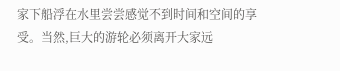家下船浮在水里尝尝感觉不到时间和空间的享受。当然,巨大的游轮必须离开大家远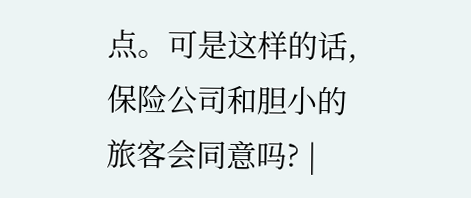点。可是这样的话,保险公司和胆小的旅客会同意吗? |